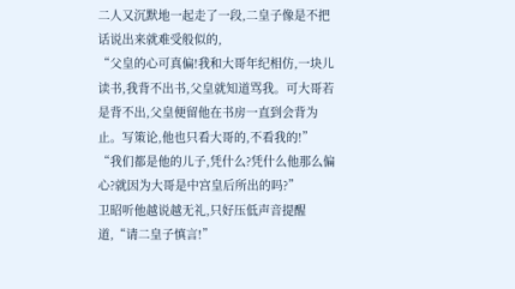二人又沉默地一起走了一段,二皇子像是不把话说出来就难受般似的,
“父皇的心可真偏!我和大哥年纪相仿,一块儿读书,我背不出书,父皇就知道骂我。可大哥若是背不出,父皇便留他在书房一直到会背为止。写策论,他也只看大哥的,不看我的!”
“我们都是他的儿子,凭什么?凭什么他那么偏心?就因为大哥是中宫皇后所出的吗?”
卫昭听他越说越无礼,只好压低声音提醒道,“请二皇子慎言!”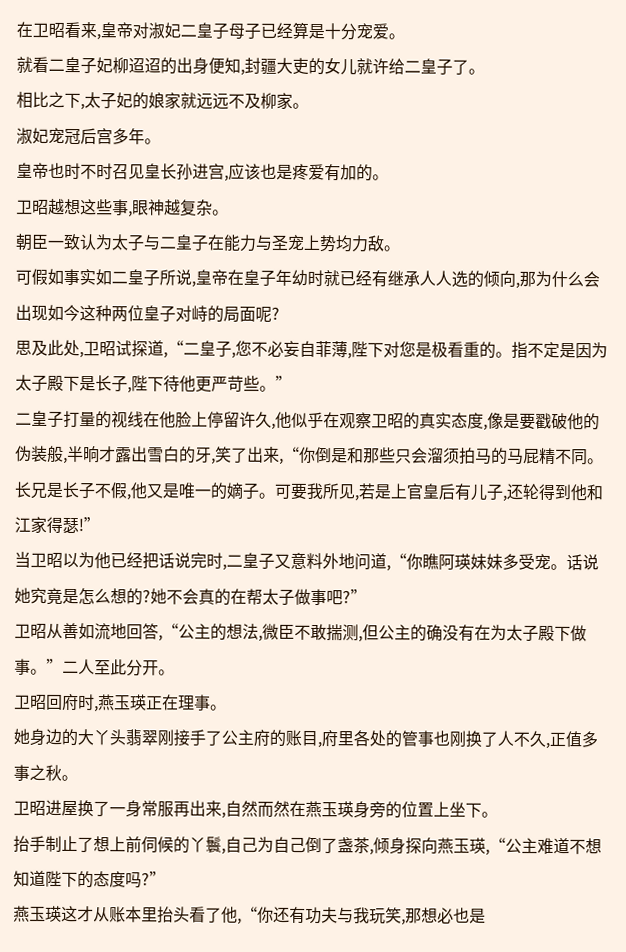在卫昭看来,皇帝对淑妃二皇子母子已经算是十分宠爱。
就看二皇子妃柳迢迢的出身便知,封疆大吏的女儿就许给二皇子了。
相比之下,太子妃的娘家就远远不及柳家。
淑妃宠冠后宫多年。
皇帝也时不时召见皇长孙进宫,应该也是疼爱有加的。
卫昭越想这些事,眼神越复杂。
朝臣一致认为太子与二皇子在能力与圣宠上势均力敌。
可假如事实如二皇子所说,皇帝在皇子年幼时就已经有继承人人选的倾向,那为什么会出现如今这种两位皇子对峙的局面呢?
思及此处,卫昭试探道,“二皇子,您不必妄自菲薄,陛下对您是极看重的。指不定是因为太子殿下是长子,陛下待他更严苛些。”
二皇子打量的视线在他脸上停留许久,他似乎在观察卫昭的真实态度,像是要戳破他的伪装般,半晌才露出雪白的牙,笑了出来,“你倒是和那些只会溜须拍马的马屁精不同。长兄是长子不假,他又是唯一的嫡子。可要我所见,若是上官皇后有儿子,还轮得到他和江家得瑟!”
当卫昭以为他已经把话说完时,二皇子又意料外地问道,“你瞧阿瑛妹妹多受宠。话说她究竟是怎么想的?她不会真的在帮太子做事吧?”
卫昭从善如流地回答,“公主的想法,微臣不敢揣测,但公主的确没有在为太子殿下做事。”二人至此分开。
卫昭回府时,燕玉瑛正在理事。
她身边的大丫头翡翠刚接手了公主府的账目,府里各处的管事也刚换了人不久,正值多事之秋。
卫昭进屋换了一身常服再出来,自然而然在燕玉瑛身旁的位置上坐下。
抬手制止了想上前伺候的丫鬟,自己为自己倒了盏茶,倾身探向燕玉瑛,“公主难道不想知道陛下的态度吗?”
燕玉瑛这才从账本里抬头看了他,“你还有功夫与我玩笑,那想必也是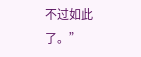不过如此了。”